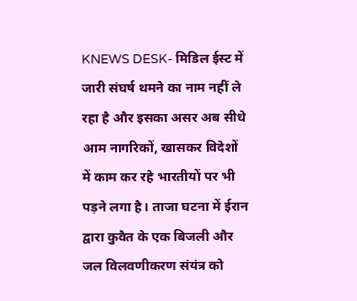KNEWS DESK- मिडिल ईस्ट में जारी संघर्ष थमने का नाम नहीं ले रहा है और इसका असर अब सीधे आम नागरिकों, खासकर विदेशों में काम कर रहे भारतीयों पर भी पड़ने लगा है। ताजा घटना में ईरान द्वारा कुवैत के एक बिजली और जल विलवणीकरण संयंत्र को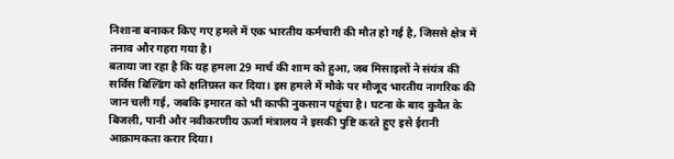निशाना बनाकर किए गए हमले में एक भारतीय कर्मचारी की मौत हो गई है, जिससे क्षेत्र में तनाव और गहरा गया है।
बताया जा रहा है कि यह हमला 29 मार्च की शाम को हुआ, जब मिसाइलों ने संयंत्र की सर्विस बिल्डिंग को क्षतिग्रस्त कर दिया। इस हमले में मौके पर मौजूद भारतीय नागरिक की जान चली गई, जबकि इमारत को भी काफी नुकसान पहुंचा है। घटना के बाद कुवैत के बिजली, पानी और नवीकरणीय ऊर्जा मंत्रालय ने इसकी पुष्टि करते हुए इसे ईरानी आक्रामकता करार दिया।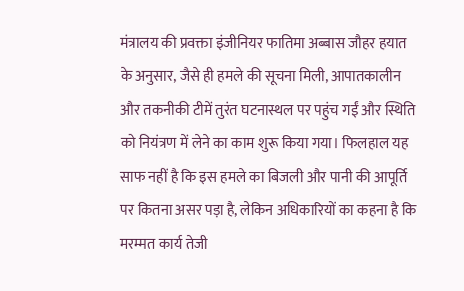मंत्रालय की प्रवक्ता इंजीनियर फातिमा अब्बास जौहर हयात के अनुसार, जैसे ही हमले की सूचना मिली, आपातकालीन और तकनीकी टीमें तुरंत घटनास्थल पर पहुंच गईं और स्थिति को नियंत्रण में लेने का काम शुरू किया गया। फिलहाल यह साफ नहीं है कि इस हमले का बिजली और पानी की आपूर्ति पर कितना असर पड़ा है, लेकिन अधिकारियों का कहना है कि मरम्मत कार्य तेजी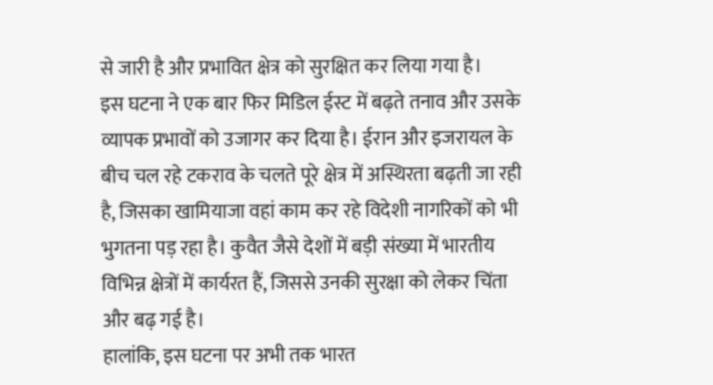से जारी है और प्रभावित क्षेत्र को सुरक्षित कर लिया गया है।
इस घटना ने एक बार फिर मिडिल ईस्ट में बढ़ते तनाव और उसके व्यापक प्रभावों को उजागर कर दिया है। ईरान और इजरायल के बीच चल रहे टकराव के चलते पूरे क्षेत्र में अस्थिरता बढ़ती जा रही है, जिसका खामियाजा वहां काम कर रहे विदेशी नागरिकों को भी भुगतना पड़ रहा है। कुवैत जैसे देशों में बड़ी संख्या में भारतीय विभिन्न क्षेत्रों में कार्यरत हैं, जिससे उनकी सुरक्षा को लेकर चिंता और बढ़ गई है।
हालांकि, इस घटना पर अभी तक भारत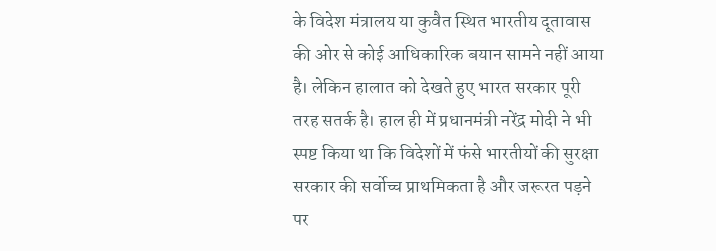के विदेश मंत्रालय या कुवैत स्थित भारतीय दूतावास की ओर से कोई आधिकारिक बयान सामने नहीं आया है। लेकिन हालात को देखते हुए भारत सरकार पूरी तरह सतर्क है। हाल ही में प्रधानमंत्री नरेंद्र मोदी ने भी स्पष्ट किया था कि विदेशों में फंसे भारतीयों की सुरक्षा सरकार की सर्वोच्च प्राथमिकता है और जरूरत पड़ने पर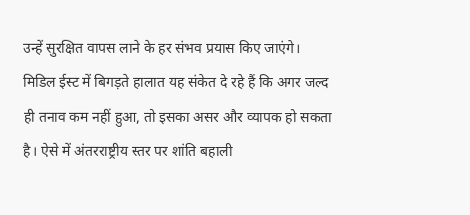उन्हें सुरक्षित वापस लाने के हर संभव प्रयास किए जाएंगे।
मिडिल ईस्ट में बिगड़ते हालात यह संकेत दे रहे हैं कि अगर जल्द ही तनाव कम नहीं हुआ, तो इसका असर और व्यापक हो सकता है। ऐसे में अंतरराष्ट्रीय स्तर पर शांति बहाली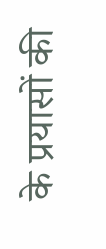के प्रयासों की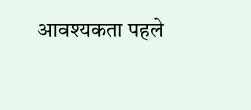आवश्यकता पहले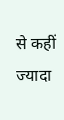से कहीं ज्यादा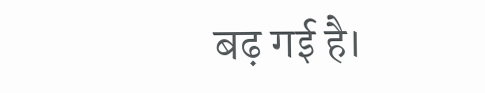बढ़ गई है।